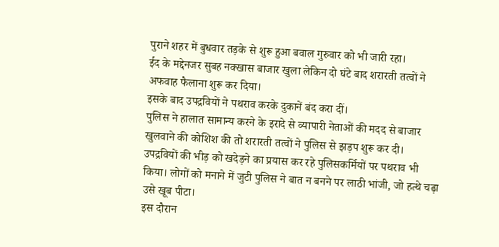पुराने शहर में बुधवार तड़के से शुरू हुआ बवाल गुरुवार को भी जारी रहा।
ईद के मद्देनजर सुबह नक्खास बाजार खुला लेकिन दो घंटे बाद शरारती तत्वों ने अफवाह फैलाना शुरू कर दिया।
इसके बाद उपद्रवियों ने पथराव करके दुकानें बंद करा दीं।
पुलिस ने हालात सामान्य करने के इरादे से व्यापारी नेताओं की मदद से बाजार खुलवाने की कोशिश की तो शरारती तत्वों ने पुलिस से झड़प शुरू कर दी।
उपद्रवियों की भीड़ को खदेड़ने का प्रयास कर रहे पुलिसकर्मियों पर पथराव भी किया। लोगों को मनाने में जुटी पुलिस ने बात न बनने पर लाठी भांजी, जो हत्थे चढ़ा उसे खूब पीटा।
इस दौरान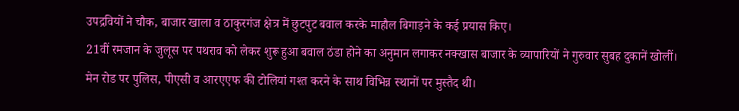उपद्रवियों ने चौक, बाजार खाला व ठाकुरगंज क्षेत्र में छुटपुट बवाल करके माहौल बिगाड़ने के कई प्रयास किए।
21वीं रमजान के जुलूस पर पथराव को लेकर शुरू हुआ बवाल ठंडा होने का अनुमान लगाकर नक्खास बाजार के व्यापारियों ने गुरुवार सुबह दुकानें खोलीं।
मेन रोड पर पुलिस, पीएसी व आरएएफ की टोलियां गश्त करने के साथ विभिन्न स्थानों पर मुस्तैद थी।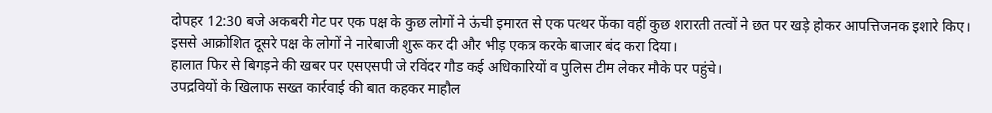दोपहर 12:30 बजे अकबरी गेट पर एक पक्ष के कुछ लोगों ने ऊंची इमारत से एक पत्थर फेंका वहीं कुछ शरारती तत्वों ने छत पर खड़े होकर आपत्तिजनक इशारे किए।
इससे आक्रोशित दूसरे पक्ष के लोगों ने नारेबाजी शुरू कर दी और भीड़ एकत्र करके बाजार बंद करा दिया।
हालात फिर से बिगड़ने की खबर पर एसएसपी जे रविंदर गौड कई अधिकारियों व पुलिस टीम लेकर मौके पर पहुंचे।
उपद्रवियों के खिलाफ सख्त कार्रवाई की बात कहकर माहौल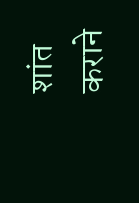शांत कराने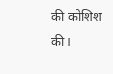की कोशिश की।